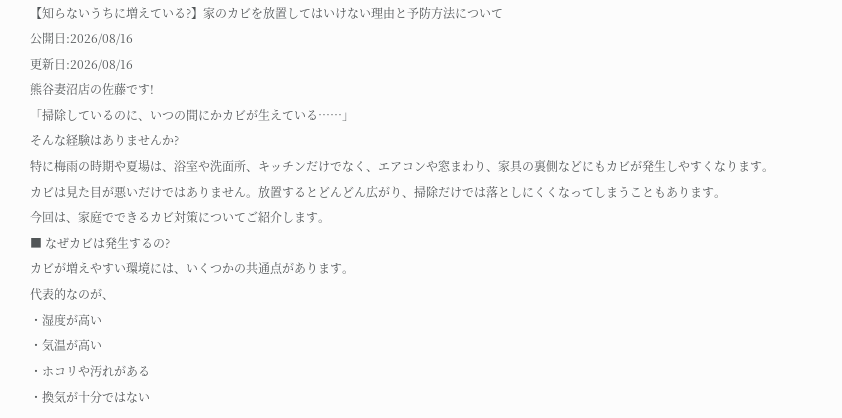【知らないうちに増えている?】家のカビを放置してはいけない理由と予防方法について
公開日:2026/08/16
更新日:2026/08/16
熊谷妻沼店の佐藤です!
「掃除しているのに、いつの間にかカビが生えている……」
そんな経験はありませんか?
特に梅雨の時期や夏場は、浴室や洗面所、キッチンだけでなく、エアコンや窓まわり、家具の裏側などにもカビが発生しやすくなります。
カビは見た目が悪いだけではありません。放置するとどんどん広がり、掃除だけでは落としにくくなってしまうこともあります。
今回は、家庭でできるカビ対策についてご紹介します。
■ なぜカビは発生するの?
カビが増えやすい環境には、いくつかの共通点があります。
代表的なのが、
・湿度が高い
・気温が高い
・ホコリや汚れがある
・換気が十分ではない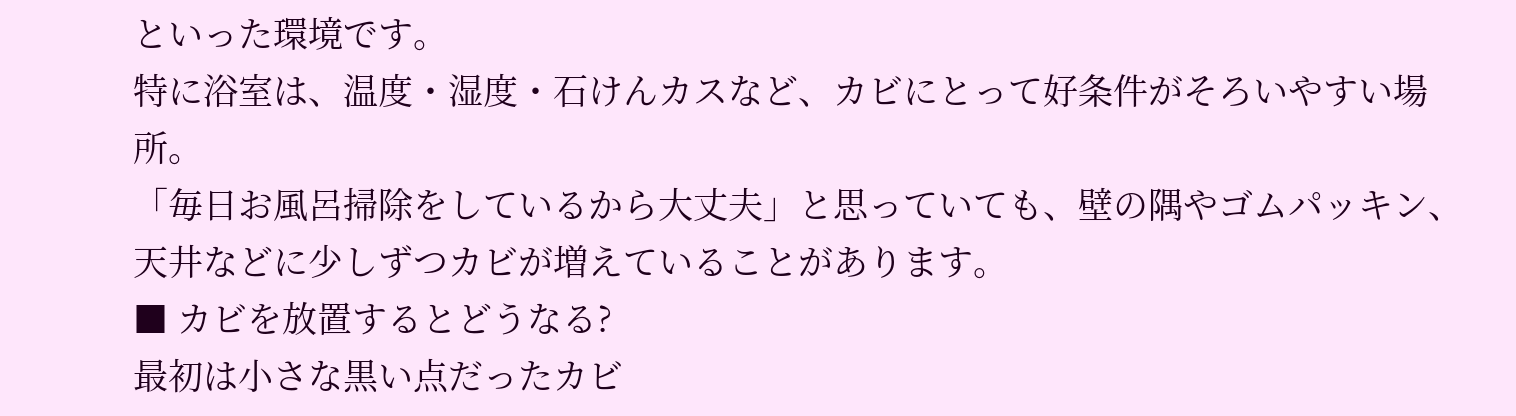といった環境です。
特に浴室は、温度・湿度・石けんカスなど、カビにとって好条件がそろいやすい場所。
「毎日お風呂掃除をしているから大丈夫」と思っていても、壁の隅やゴムパッキン、天井などに少しずつカビが増えていることがあります。
■ カビを放置するとどうなる?
最初は小さな黒い点だったカビ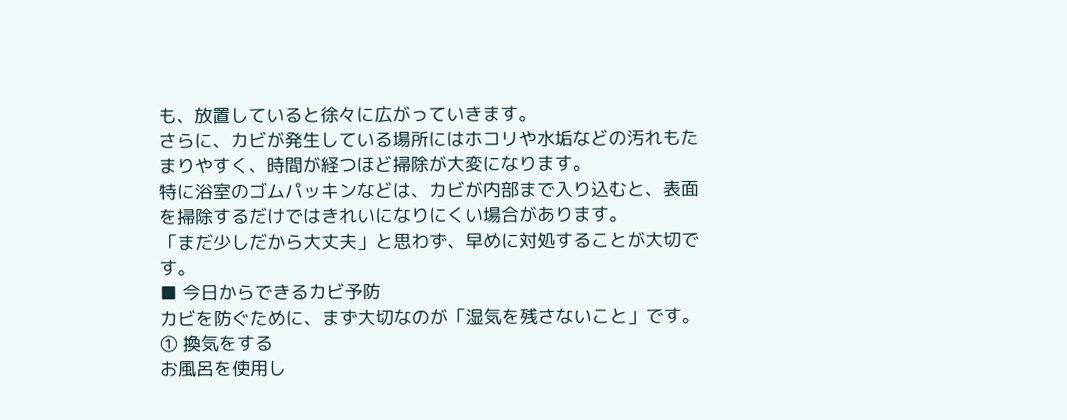も、放置していると徐々に広がっていきます。
さらに、カビが発生している場所にはホコリや水垢などの汚れもたまりやすく、時間が経つほど掃除が大変になります。
特に浴室のゴムパッキンなどは、カビが内部まで入り込むと、表面を掃除するだけではきれいになりにくい場合があります。
「まだ少しだから大丈夫」と思わず、早めに対処することが大切です。
■ 今日からできるカビ予防
カビを防ぐために、まず大切なのが「湿気を残さないこと」です。
① 換気をする
お風呂を使用し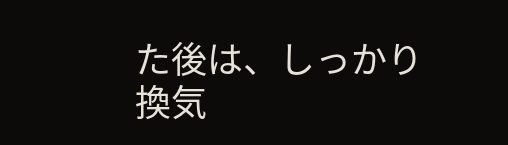た後は、しっかり換気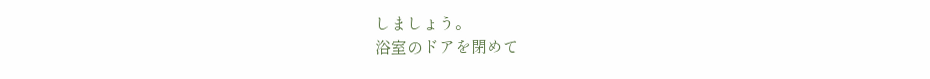しましょう。
浴室のドアを閉めて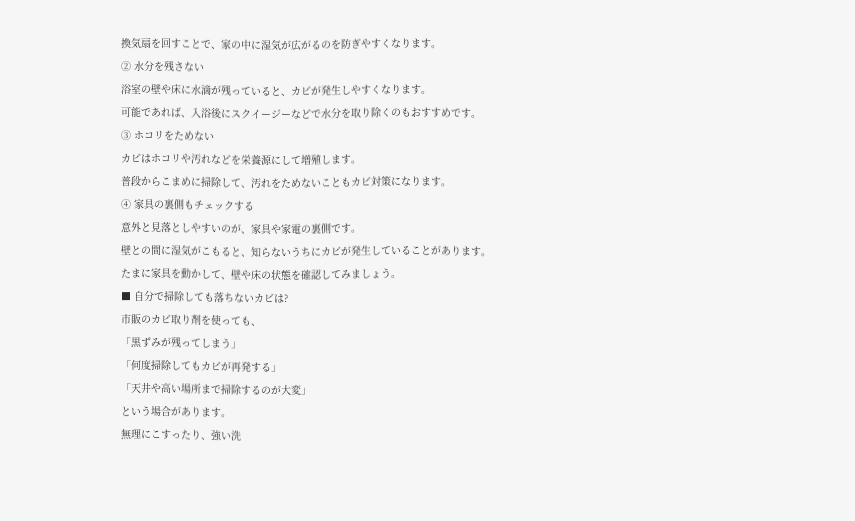換気扇を回すことで、家の中に湿気が広がるのを防ぎやすくなります。
② 水分を残さない
浴室の壁や床に水滴が残っていると、カビが発生しやすくなります。
可能であれば、入浴後にスクイージーなどで水分を取り除くのもおすすめです。
③ ホコリをためない
カビはホコリや汚れなどを栄養源にして増殖します。
普段からこまめに掃除して、汚れをためないこともカビ対策になります。
④ 家具の裏側もチェックする
意外と見落としやすいのが、家具や家電の裏側です。
壁との間に湿気がこもると、知らないうちにカビが発生していることがあります。
たまに家具を動かして、壁や床の状態を確認してみましょう。
■ 自分で掃除しても落ちないカビは?
市販のカビ取り剤を使っても、
「黒ずみが残ってしまう」
「何度掃除してもカビが再発する」
「天井や高い場所まで掃除するのが大変」
という場合があります。
無理にこすったり、強い洗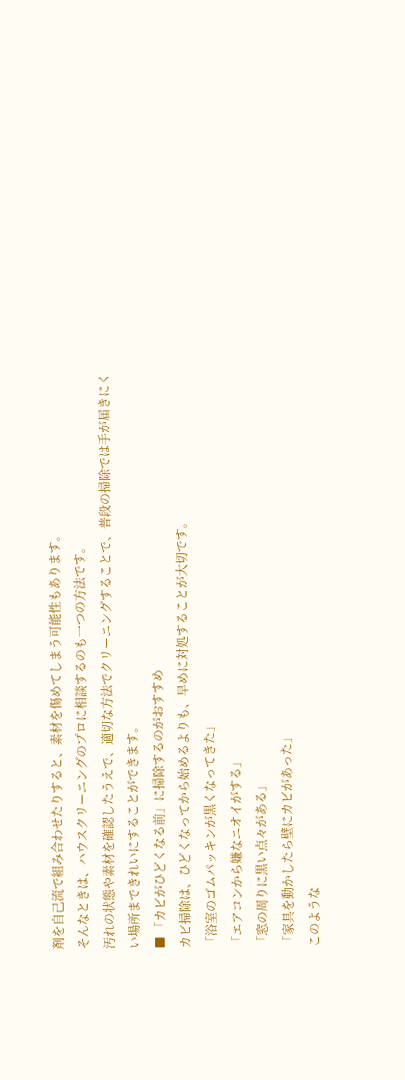剤を自己流で組み合わせたりすると、素材を傷めてしまう可能性もあります。
そんなときは、ハウスクリーニングのプロに相談するのも一つの方法です。
汚れの状態や素材を確認したうえで、適切な方法でクリーニングすることで、普段の掃除では手が届きにくい場所まできれいにすることができます。
■ 「カビがひどくなる前」に掃除するのがおすすめ
カビ掃除は、ひどくなってから始めるよりも、早めに対処することが大切です。
「浴室のゴムパッキンが黒くなってきた」
「エアコンから嫌なニオイがする」
「窓の周りに黒い点々がある」
「家具を動かしたら壁にカビがあった」
このような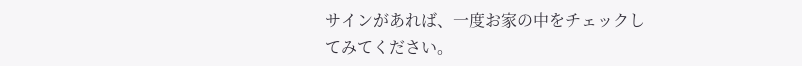サインがあれば、一度お家の中をチェックしてみてください。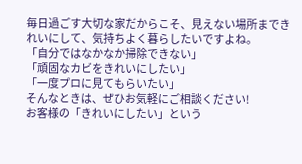毎日過ごす大切な家だからこそ、見えない場所まできれいにして、気持ちよく暮らしたいですよね。
「自分ではなかなか掃除できない」
「頑固なカビをきれいにしたい」
「一度プロに見てもらいたい」
そんなときは、ぜひお気軽にご相談ください!
お客様の「きれいにしたい」という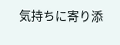気持ちに寄り添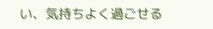い、気持ちよく過ごせる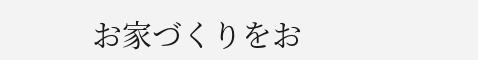お家づくりをお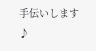手伝いします♪